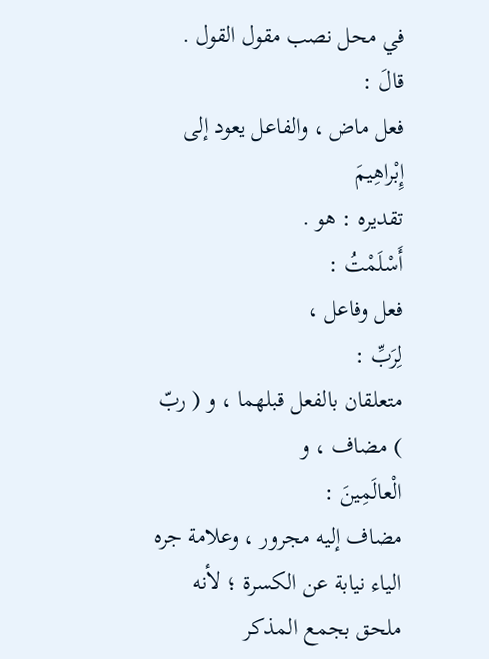في محل نصب مقول القول .
قالَ :
فعل ماض ، والفاعل يعود إلى
إِبْراهِيمَ
تقديره : هو .
أَسْلَمْتُ :
فعل وفاعل ،
لِرَبِّ :
متعلقان بالفعل قبلهما ، و ( ربّ ) مضاف ، و
الْعالَمِينَ :
مضاف إليه مجرور ، وعلامة جره الياء نيابة عن الكسرة ؛ لأنه ملحق بجمع المذكر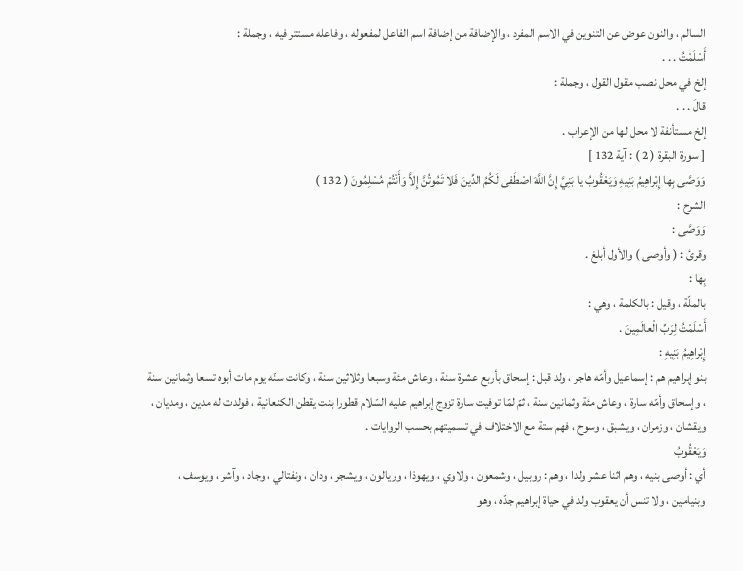السالم ، والنون عوض عن التنوين في الاسم المفرد ، والإضافة من إضافة اسم الفاعل لمفعوله ، وفاعله مستتر فيه ، وجملة :
أَسْلَمْتُ . . .
إلخ في محل نصب مقول القول ، وجملة :
قالَ . . .
إلخ مستأنفة لا محل لها من الإعراب .
[ سورة البقرة ( 2 ) : آية 132 ]
وَوَصَّى بِها إِبْراهِيمُ بَنِيهِ وَيَعْقُوبُ يا بَنِيَّ إِنَّ اللَّهَ اصْطَفى لَكُمُ الدِّينَ فَلا تَمُوتُنَّ إِلاَّ وَأَنْتُمْ مُسْلِمُونَ ( 132 )
الشرح :
وَوَصَّى :
وقرئ : ( وأوصى ) والأول أبلغ .
بِها :
بالملّة ، وقيل : بالكلمة ، وهي :
أَسْلَمْتُ لِرَبِّ الْعالَمِينَ .
إِبْراهِيمُ بَنِيهِ :
بنو إبراهيم هم : إسماعيل وأمّه هاجر ، ولد قبل : إسحاق بأربع عشرة سنة ، وعاش مئة وسبعا وثلاثين سنة ، وكانت سنّه يوم مات أبوه تسعا وثمانين سنة ، وإسحاق وأمّه سارة ، وعاش مئة وثمانين سنة ، ثمّ لمّا توفيت سارة تزوج إبراهيم عليه السّلام قطورا بنت يقطن الكنعانية ، فولدت له مدين ، ومديان ، ويقشان ، وزمران ، ويشبق ، وسوح ، فهم ستة مع الاختلاف في تسميتهم بحسب الروايات .
وَيَعْقُوبُ
أي : أوصى بنيه ، وهم اثنا عشر ولدا ، وهم : روبيل ، وشمعون ، ولاوي ، ويهوذا ، وريالون ، ويشجر ، ودان ، ونفتالي ، وجاد ، وآشر ، ويوسف ، وبنيامين ، ولا تنس أن يعقوب ولد في حياة إبراهيم جدّه ، وهو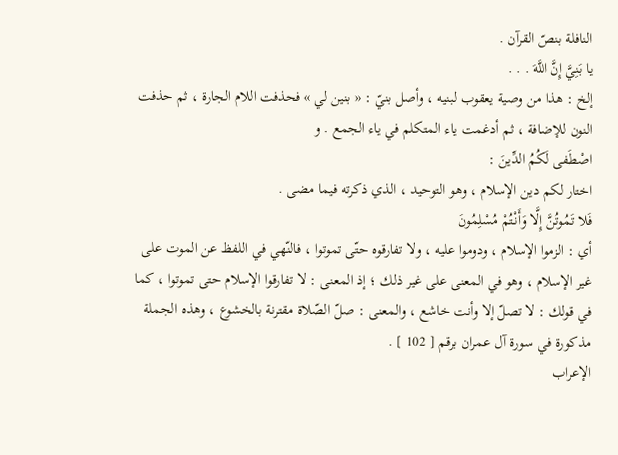النافلة بنصّ القرآن .
يا بَنِيَّ إِنَّ اللَّهَ . . .
إلخ : هذا من وصية يعقوب لبنيه ، وأصل بنيّ : « بنين لي » فحذفت اللام الجارة ، ثم حذفت النون للإضافة ، ثم أدغمت ياء المتكلم في ياء الجمع . و
اصْطَفى لَكُمُ الدِّينَ :
اختار لكم دين الإسلام ، وهو التوحيد ، الذي ذكرته فيما مضى .
فَلا تَمُوتُنَّ إِلَّا وَأَنْتُمْ مُسْلِمُونَ
أي : الزموا الإسلام ، ودوموا عليه ، ولا تفارقوه حتّى تموتوا ، فالنّهي في اللفظ عن الموت على غير الإسلام ، وهو في المعنى على غير ذلك ؛ إذ المعنى : لا تفارقوا الإسلام حتى تموتوا ، كما في قولك : لا تصلّ إلا وأنت خاشع ، والمعنى : صلّ الصّلاة مقترنة بالخشوع ، وهذه الجملة مذكورة في سورة آل عمران برقم [ 102 ] .
الإعراب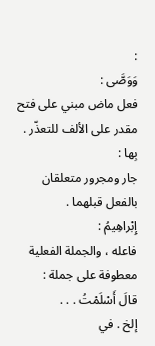:
وَوَصَّى :
فعل ماض مبني على فتح مقدر على الألف للتعذّر .
بِها :
جار ومجرور متعلقان بالفعل قبلهما .
إِبْراهِيمُ :
فاعله ، والجملة الفعلية معطوفة على جملة :
قالَ أَسْلَمْتُ . . .
إلخ . في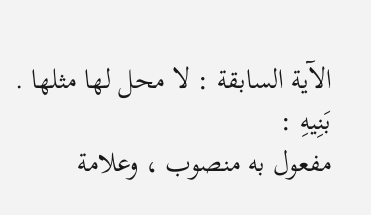الآية السابقة : لا محل لها مثلها .
بَنِيهِ :
مفعول به منصوب ، وعلامة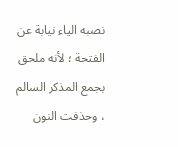نصبه الياء نيابة عن الفتحة ؛ لأنه ملحق بجمع المذكر السالم ، وحذفت النون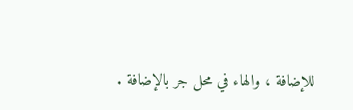للإضافة ، والهاء في محل جر بالإضافة .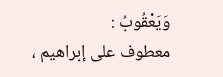وَيَعْقُوبُ :
معطوف على إبراهيم ،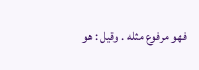فهو مرفوع مثله . وقيل : هو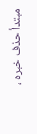مبتدأ حذف خبره ،